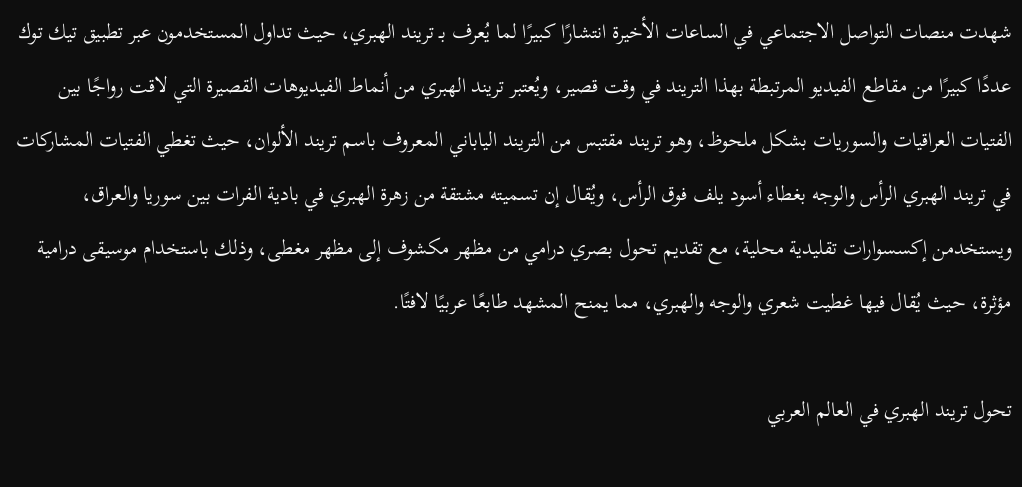شهدت منصات التواصل الاجتماعي في الساعات الأخيرة انتشارًا كبيرًا لما يُعرف بـ تريند الهبري، حيث تداول المستخدمون عبر تطبيق تيك توك عددًا كبيرًا من مقاطع الفيديو المرتبطة بهذا التريند في وقت قصير، ويُعتبر تريند الهبري من أنماط الفيديوهات القصيرة التي لاقت رواجًا بين الفتيات العراقيات والسوريات بشكل ملحوظ، وهو تريند مقتبس من التريند الياباني المعروف باسم تريند الألوان، حيث تغطي الفتيات المشاركات في تريند الهبري الرأس والوجه بغطاء أسود يلف فوق الرأس، ويُقال إن تسميته مشتقة من زهرة الهبري في بادية الفرات بين سوريا والعراق، ويستخدمن إكسسوارات تقليدية محلية، مع تقديم تحول بصري درامي من مظهر مكشوف إلى مظهر مغطى، وذلك باستخدام موسيقى درامية مؤثرة، حيث يُقال فيها غطيت شعري والوجه والهبري، مما يمنح المشهد طابعًا عربيًا لافتًا.

تحول تريند الهبري في العالم العربي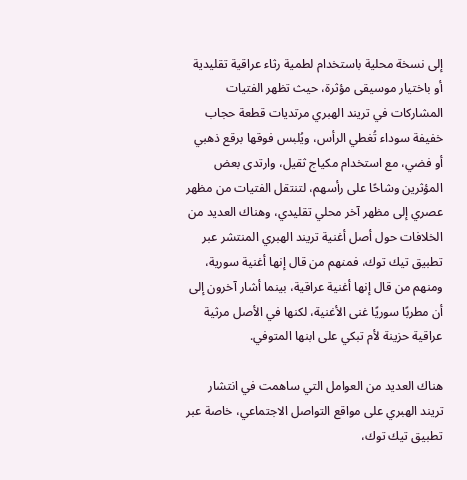إلى نسخة محلية باستخدام لطمية رثاء عراقية تقليدية أو باختيار موسيقى مؤثرة، حيث تظهر الفتيات المشاركات في تريند الهبري مرتديات قطعة حجاب خفيفة سوداء تُغطي الرأس، ويُلبس فوقها برقع ذهبي أو فضي، مع استخدام مكياج ثقيل، وارتدى بعض المؤثرين وشاحًا على رأسهم، لتنتقل الفتيات من مظهر عصري إلى مظهر آخر محلي تقليدي، وهناك العديد من الخلافات حول أصل أغنية تريند الهبري المنتشر عبر تطبيق تيك توك، فمنهم من قال إنها أغنية سورية، ومنهم من قال إنها أغنية عراقية، بينما أشار آخرون إلى أن مطربًا سوريًا غنى الأغنية، لكنها في الأصل مرثية عراقية حزينة لأم تبكي على ابنها المتوفي.

هناك العديد من العوامل التي ساهمت في انتشار تريند الهبري على مواقع التواصل الاجتماعي، خاصة عبر تطبيق تيك توك،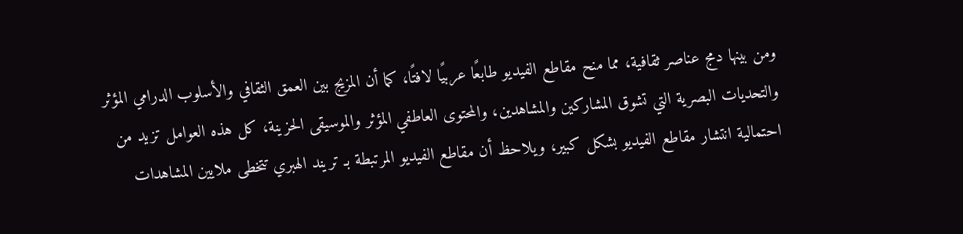ومن بينها دمج عناصر ثقافية، مما منح مقاطع الفيديو طابعًا عربيًا لافتًا، كما أن المزيج بين العمق الثقافي والأسلوب الدرامي المؤثر والتحديات البصرية التي تشوق المشاركين والمشاهدين، والمحتوى العاطفي المؤثر والموسيقى الحزينة، كل هذه العوامل تزيد من احتمالية انتشار مقاطع الفيديو بشكل كبير، ويلاحظ أن مقاطع الفيديو المرتبطة بـ تريند الهبري تتخطى ملايين المشاهدات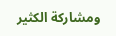ومشاركة الكثير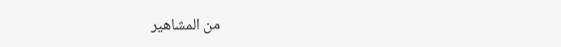من المشاهير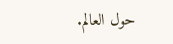حول العالم.